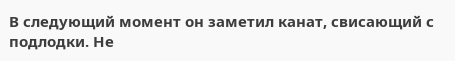В следующий момент он заметил канат, свисающий с подлодки. Не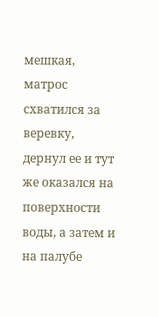мешкая, матрос схватился за веревку, дернул ее и тут же оказался на поверхности воды, а затем и на палубе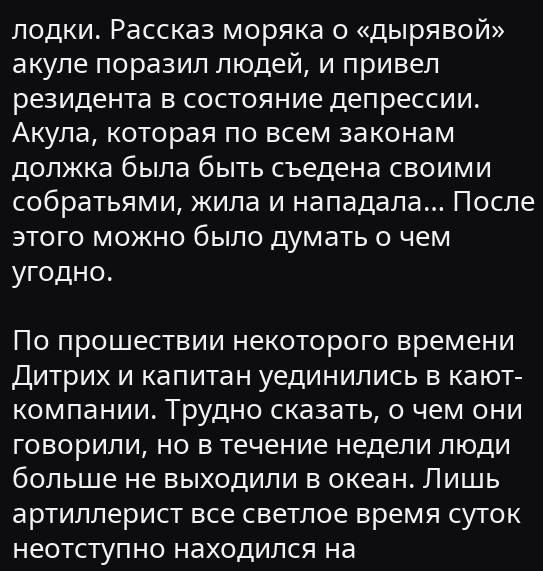лодки. Рассказ моряка о «дырявой» акуле поразил людей, и привел резидента в состояние депрессии. Акула, которая по всем законам должка была быть съедена своими собратьями, жила и нападала… После этого можно было думать о чем угодно.

По прошествии некоторого времени Дитрих и капитан уединились в кают-компании. Трудно сказать, о чем они говорили, но в течение недели люди больше не выходили в океан. Лишь артиллерист все светлое время суток неотступно находился на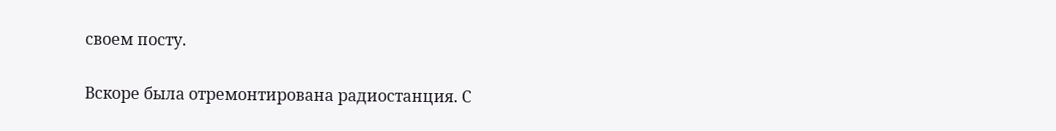своем посту.

Вскоре была отремонтирована радиостанция. С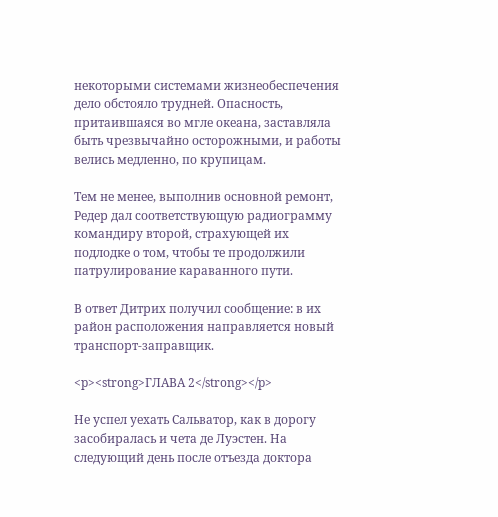некоторыми системами жизнеобеспечения дело обстояло трудней. Опасность, притаившаяся во мгле океана, заставляла быть чрезвычайно осторожными, и работы велись медленно, по крупицам.

Тем не менее, выполнив основной ремонт, Редер дал соответствующую радиограмму командиру второй, страхующей их подлодке о том, чтобы те продолжили патрулирование караванного пути.

В ответ Дитрих получил сообщение: в их район расположения направляется новый транспорт-заправщик.

<p><strong>ГЛАВА 2</strong></p>

Не успел уехать Сальватор, как в дорогу засобиралась и чета де Луэстен. На следующий день после отъезда доктора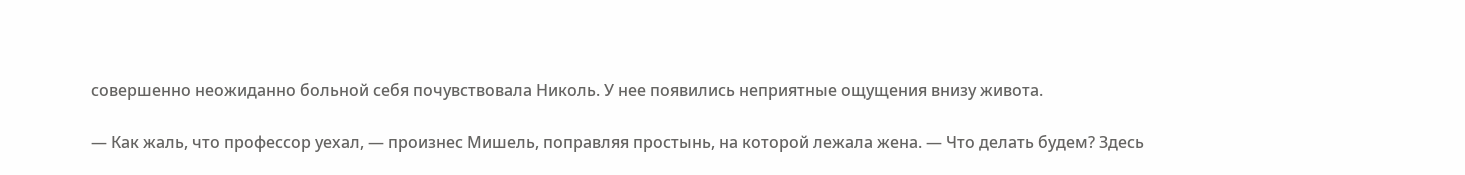совершенно неожиданно больной себя почувствовала Николь. У нее появились неприятные ощущения внизу живота.

— Как жаль, что профессор уехал, — произнес Мишель, поправляя простынь, на которой лежала жена. — Что делать будем? Здесь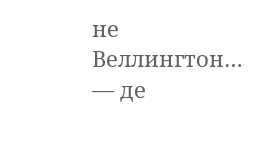не Веллингтон… — де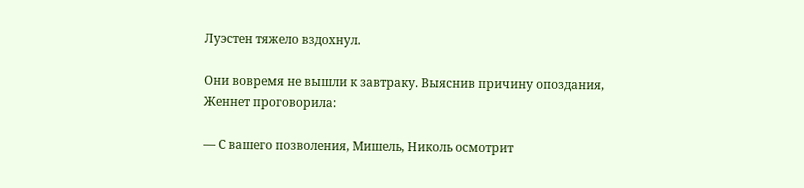Луэстен тяжело вздохнул.

Они вовремя не вышли к завтраку. Выяснив причину опоздания, Женнет проговорила:

— С вашего позволения, Мишель, Николь осмотрит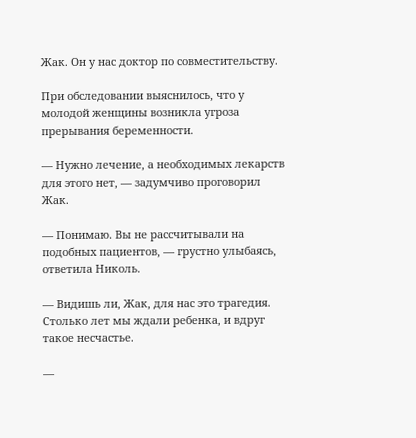Жак. Он у нас доктор по совместительству.

При обследовании выяснилось, что у молодой женщины возникла угроза прерывания беременности.

— Нужно лечение, а необходимых лекарств для этого нет, — задумчиво проговорил Жак.

— Понимаю. Вы не рассчитывали на подобных пациентов, — грустно улыбаясь, ответила Николь.

— Видишь ли, Жак, для нас это трагедия. Столько лет мы ждали ребенка, и вдруг такое несчастье.

—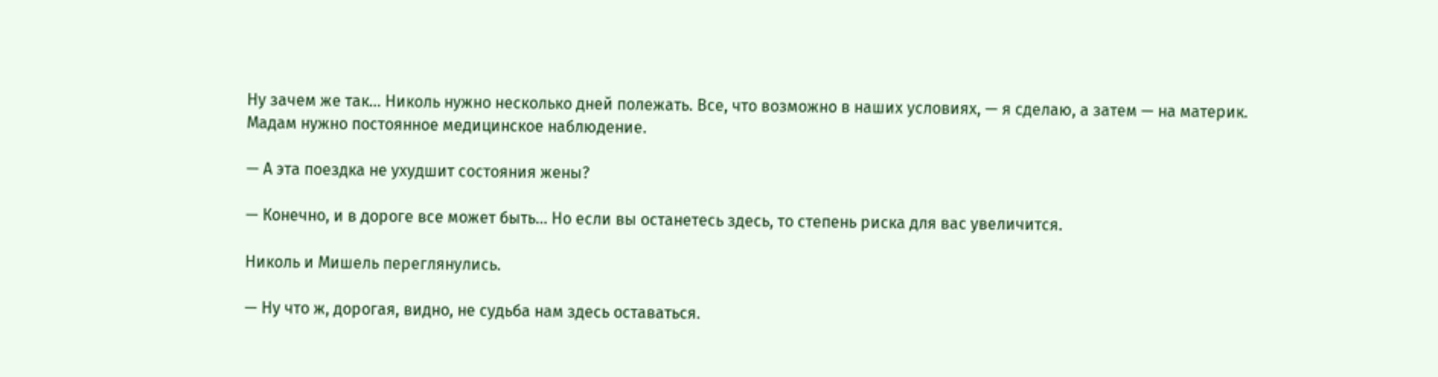Ну зачем же так… Николь нужно несколько дней полежать. Все, что возможно в наших условиях, — я сделаю, а затем — на материк. Мадам нужно постоянное медицинское наблюдение.

— А эта поездка не ухудшит состояния жены?

— Конечно, и в дороге все может быть… Но если вы останетесь здесь, то степень риска для вас увеличится.

Николь и Мишель переглянулись.

— Ну что ж, дорогая, видно, не судьба нам здесь оставаться.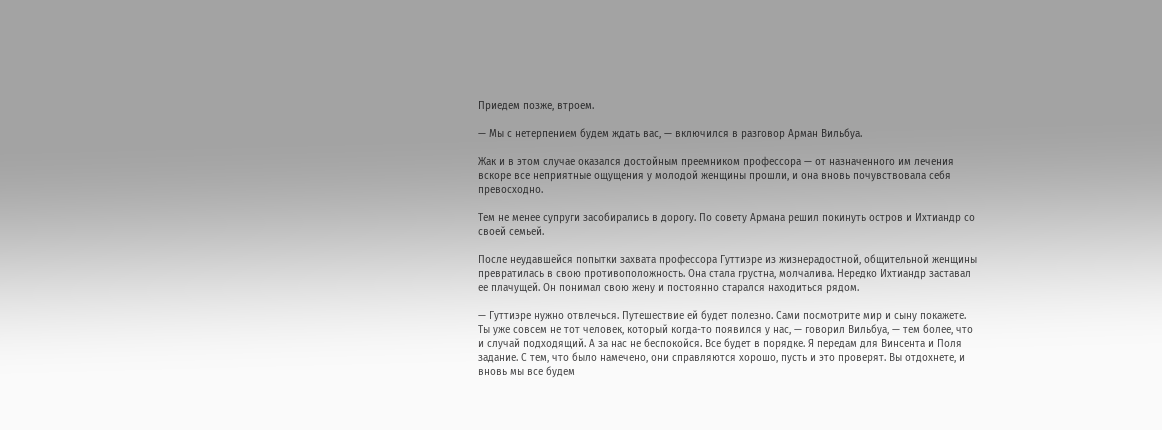Приедем позже, втроем.

— Мы с нетерпением будем ждать вас, — включился в разговор Арман Вильбуа.

Жак и в этом случае оказался достойным преемником профессора — от назначенного им лечения вскоре все неприятные ощущения у молодой женщины прошли, и она вновь почувствовала себя превосходно.

Тем не менее супруги засобирались в дорогу. По совету Армана решил покинуть остров и Ихтиандр со своей семьей.

После неудавшейся попытки захвата профессора Гуттиэре из жизнерадостной, общительной женщины превратилась в свою противоположность. Она стала грустна, молчалива. Нередко Ихтиандр заставал ее плачущей. Он понимал свою жену и постоянно старался находиться рядом.

— Гуттиэре нужно отвлечься. Путешествие ей будет полезно. Сами посмотрите мир и сыну покажете. Ты уже совсем не тот человек, который когда-то появился у нас, — говорил Вильбуа, — тем более, что и случай подходящий. А за нас не беспокойся. Все будет в порядке. Я передам для Винсента и Поля задание. С тем, что было намечено, они справляются хорошо, пусть и это проверят. Вы отдохнете, и вновь мы все будем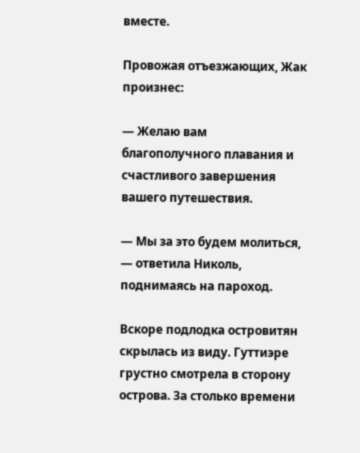вместе.

Провожая отъезжающих, Жак произнес:

— Желаю вам благополучного плавания и счастливого завершения вашего путешествия.

— Мы за это будем молиться, — ответила Николь, поднимаясь на пароход.

Вскоре подлодка островитян скрылась из виду. Гуттиэре грустно смотрела в сторону острова. За столько времени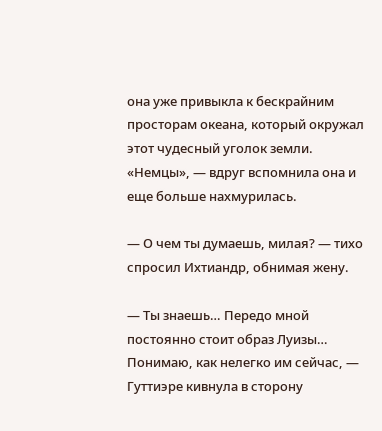она уже привыкла к бескрайним просторам океана, который окружал этот чудесный уголок земли. «Немцы», — вдруг вспомнила она и еще больше нахмурилась.

— О чем ты думаешь, милая? — тихо спросил Ихтиандр, обнимая жену.

— Ты знаешь… Передо мной постоянно стоит образ Луизы… Понимаю, как нелегко им сейчас, — Гуттиэре кивнула в сторону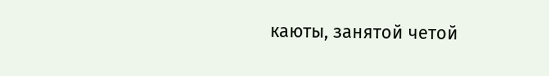каюты, занятой четой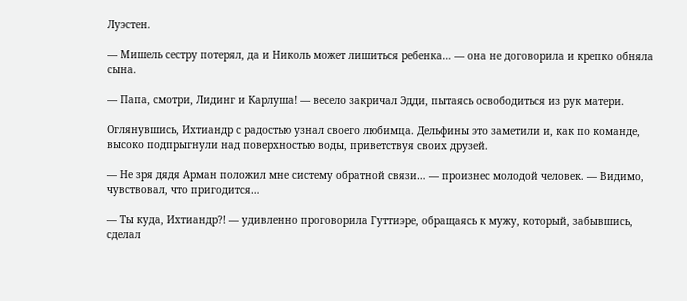Луэстен.

— Мишель сестру потерял, да и Николь может лишиться ребенка… — она не договорила и крепко обняла сына.

— Папа, смотри, Лидинг и Карлуша! — весело закричал Эдди, пытаясь освободиться из рук матери.

Оглянувшись, Ихтиандр с радостью узнал своего любимца. Дельфины это заметили и, как по команде, высоко подпрыгнули над поверхностью воды, приветствуя своих друзей.

— Не зря дядя Арман положил мне систему обратной связи… — произнес молодой человек. — Видимо, чувствовал, что пригодится…

— Ты куда, Ихтиандр?! — удивленно проговорила Гуттиэре, обращаясь к мужу, который, забывшись, сделал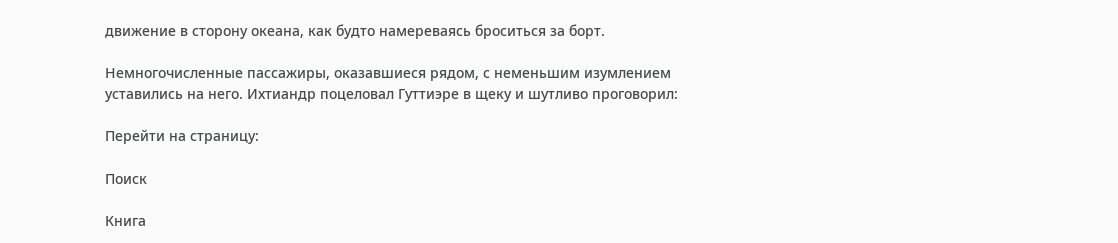движение в сторону океана, как будто намереваясь броситься за борт.

Немногочисленные пассажиры, оказавшиеся рядом, с неменьшим изумлением уставились на него. Ихтиандр поцеловал Гуттиэре в щеку и шутливо проговорил:

Перейти на страницу:

Поиск

Книга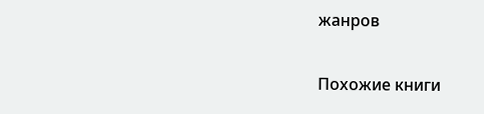жанров

Похожие книги